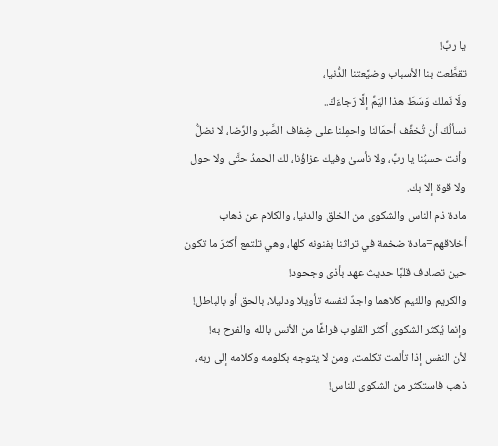يا ربِّ!
تقطَّعت بنا الأسباب وضيَّعتنا الدُّنيا،
ولَا نَملك وَسَطَ هذا اليَمِّ إلَّا رَجاءَكَ..
نسألُكَ أن تُخفِّف أحمَالنا واحمِلنا على ضِفاف الصَّبر والرِّضا، لا نضلُّ وأنت حسبُنا يا ربِّ، ولا نأسىٰ وفيك عزاؤُنا، لك الحمدُ حتَّى ولا حول ولا قوة إلا بك.
مادة ذم الناس والشكوى من الخلق والدنيا، والكلام عن ذهاب أخلاقهم=مادة ضخمة في تراثنا بفنونه كلها، وهي تلتمع أكثرَ ما تكون حين تصادف قلبًا حديث عهد بأذى وجحود!
والكريم واللئيم كلاهما واجدٌ لنفسه تأويلا ودليلا، بالحق أو بالباطل!
وإنما يُكثر الشكوى أكثر القلوب فراغًا من الأنس بالله والفرح به!
لأن النفس إذا تألمت تكلمت، ومن لا يتوجه بكلومه وكلامه إلى ربه، ذهب فاستكثر من الشكوى للناس!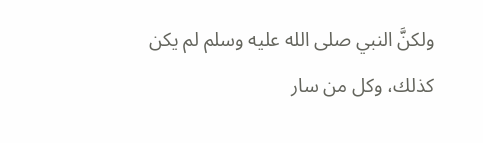ولكنَّ النبي صلى الله عليه وسلم لم يكن كذلك، وكل من سار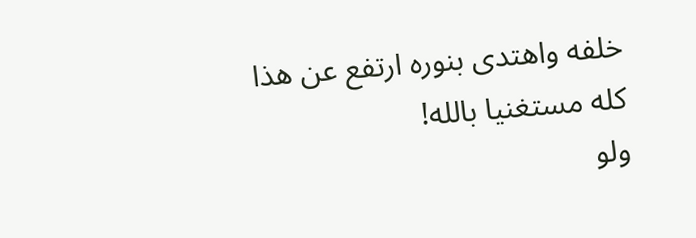خلفه واهتدى بنوره ارتفع عن هذا كله مستغنيا بالله!
ولو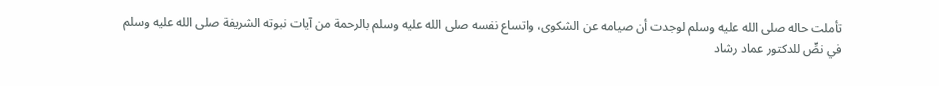تأملت حاله صلى الله عليه وسلم لوجدت أن صيامه عن الشكوى، واتساع نفسه صلى الله عليه وسلم بالرحمة من آيات نبوته الشريفة صلى الله عليه وسلم
في نصٍّ للدكتور عماد رشاد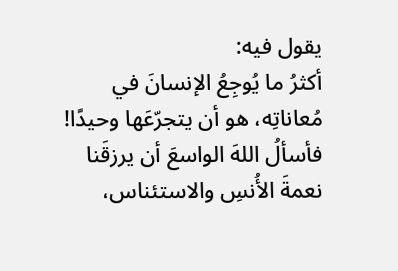يقول فيه:
أكثرُ ما يُوجِعُ الإنسانَ في مُعاناتِه، هو أن يتجرّعَها وحيدًا!
فأسألُ اللهَ الواسعَ أن يرزقَنا نعمةَ الأُنسِ والاستئناس،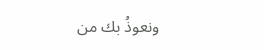ونعوذُ بك من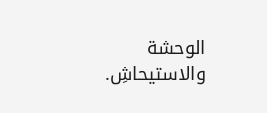الوحشة والاستيحاشِ.